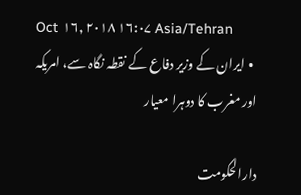Oct ۱۶, ۲۰۱۸ ۱۶:۰۷ Asia/Tehran
  • ایران کے وزیر دفاع کے نقطہ نگاہ سے، امریکہ اور مغرب کا دوہرا معیار

دارالحکومت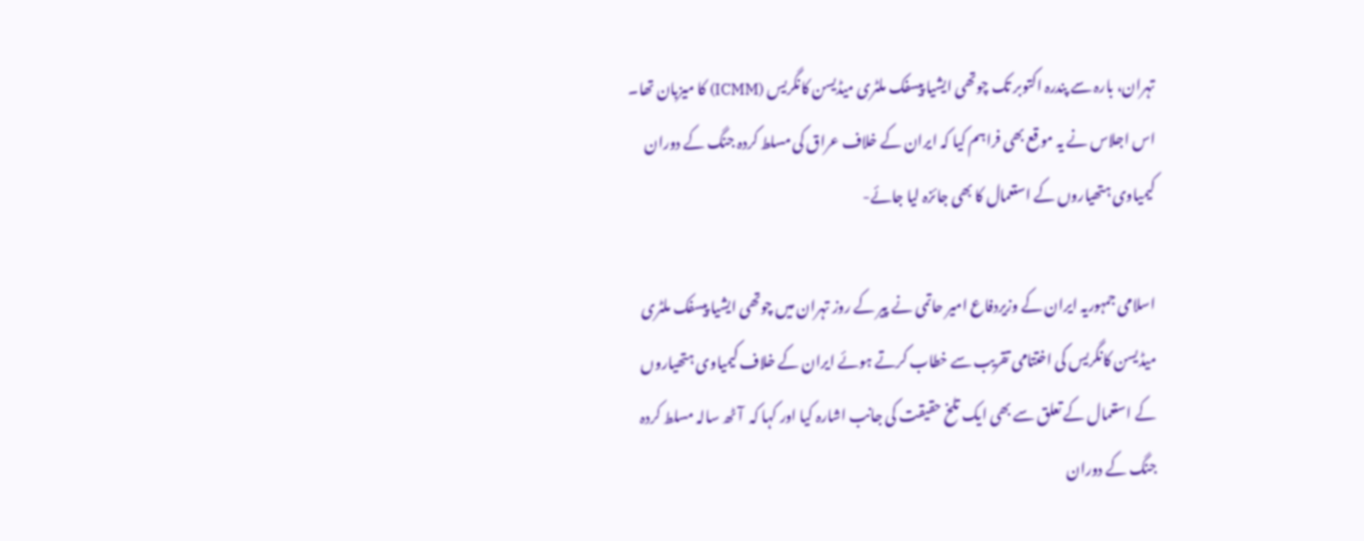تہران، بارہ سے پندرہ اکتوبر تک چوتھی ایشیا پیسفک ملٹری میڈیسن کانگریس (ICMM) کا میزبان تھا۔ اس اجلاس نے یہ موقع بھی فراہم کیا کہ ایران کے خلاف عراق کی مسلط کردہ جنگ کے دوران کیمیاوی ہتھیاروں کے استعمال کا بھی جائزہ لیا جائے-

اسلامی جمہوریہ ایران کے وزیردفاع امیر حاتمی نے پیر کے روز تہران میں چوتھی ایشیا پیسفک ملٹری میڈیسن کانگریس کی اختتامی تقریب سے خطاب کرتے ہوئے ایران کے خلاف کیمیاوی ہتھیاروں کے استعمال کے تعلق سے بھی ایک تلخ حقیقت کی جانب اشارہ کیا اور کہا کہ  آٹھ سالہ مسلط کردہ جنگ کے دوران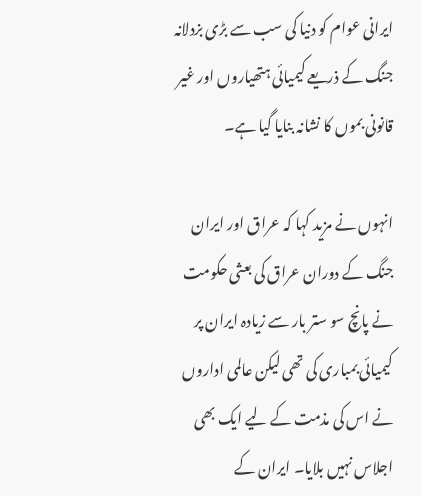ایرانی عوام کو دنیا کی سب سے بڑی بزدلانہ جنگ کے ذریعے کیمیائی ہتھیاروں اور غیر قانونی بموں کا نشانہ بنایا گیا ہے۔

انہوں نے مزید کہا کہ عراق اور ایران جنگ کے دوران عراق کی بعثی حکومت نے پانچ سو ستر بار سے زیادہ ایران پر کیمیائی بمباری کی تھی لیکن عالمی اداروں نے اس کی مذمت کے لیے ایک بھی اجلاس نہیں بلایا۔ ایران کے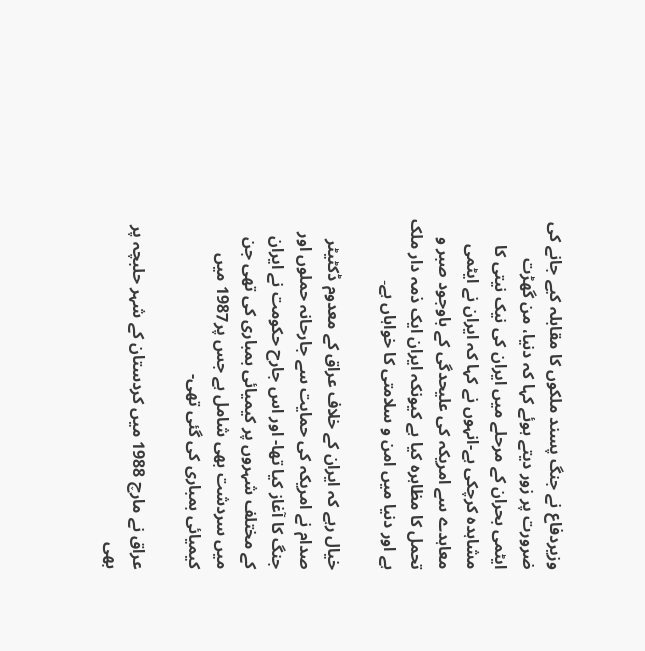وزیردفاع نے جنگ پسند ملکوں کا مقابلہ کیے جانے کی ضرورت پر زور دیتے ہوئے کہا کہ دنیا، من گھڑت ایٹمی بحران کے مرحلے میں ایران کی نیک نیتی کا مشاہدہ کرچکی ہے-انہوں نے کہا کہ ایران نے ایٹمی معاہدے سے امریکہ کی علیحدگی کے باوجود صبر و تحمل کا مظاہرہ کیا ہے کیونکہ ایران ایک ذمہ دار ملک ہے اور دنیا میں امن و سلامتی کا خواہاں ہے۔

خیال رہے کہ ایران کے خلاف عراق کے معدوم ڈکٹیٹر صدام نے امریکہ کی حمایت سے جارحانہ حملوں اور جنگ کا آغاز کیا تھا- اور اس جارح حکومت نے ایران کے مختلف شہروں پر کیمیائی بمباری کی تھی جن میں سردشت بھی شامل ہے جس پر1987 میں کیمیائی بمباری کی گئی تھی-

عراق نے مارچ 1988 میں کردستان کے شہر حلبچہ پر بھی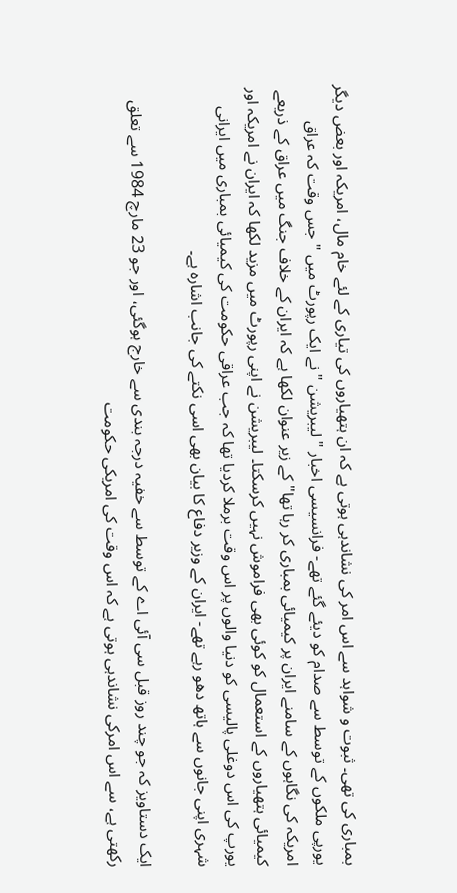بمباری کی تھی۔ ثبوت و شواہد سے اس امر کی نشاندہی ہوتی ہے کہ ان ہتھیاروں کی تیاری کے لئے خام مال، امریکہ اور بعض دیگر یورپی ملکوں کے توسط سے صدام کو دیئے گئے تھے- فرانسیسی اخبار " لیبریشن " نے ایک رپورٹ میں " جس وقت کہ عراق امریکہ کی نگاہوں کے سامنے ایران پر کیمیائی بمباری کر رہا تھا" کے زیر عنوان لکھا ہے کہ ایران کے خلاف جنگ میں عراق کے ذریعے کیمیائی ہتھیاروں کے استعمال کو کوئی بھی فراموش نہیں کرسکتا۔ لیبریشن نے اپنی رپورٹ میں مزید لکھا کہ ایران نے امریکہ اور یورپ کی اس دوغلی پالیسی کو دنیا والوں پر اس وقت برملا کردیا تھا کہ جب عراقی حکومت کی کیمیائی بمباری میں ایرانی شہری اپنی جانوں سے ہاتھ دھو رہے تھے- ایران کے وزیر دفاع کا بیان بھی اسی نکتے کی جانب اشارہ ہے۔

ایک دستاویز کہ جو چند روز قبل سی آئی اے کے توسط سے خفیہ درجہ بندی سے خارج ہوگئی، اور جو 23 مارچ 1984 سے تعلق رکھتی ہے، سے اس امرکی نشاندہی ہوتی ہے کہ اس وقت کی امریکی حکومت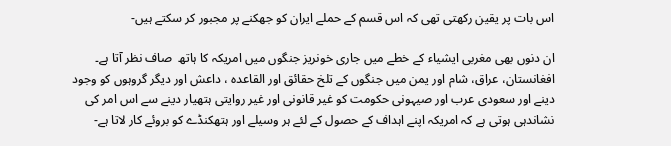اس بات پر یقین رکھتی تھی کہ اس قسم کے حملے ایران کو جھکنے پر مجبور کر سکتے ہیں-

ان دنوں بھی مغربی ایشیاء کے خطے میں جاری خونریز جنگوں میں امریکہ کا ہاتھ  صاف نظر آتا ہے۔ افغانستان، عراق، شام اور یمن میں جنگوں کے تلخ حقائق اور القاعدہ ، داعش اور دیگر گروہوں کو وجود دینے اور سعودی عرب اور صیہونی حکومت کو غیر قانونی اور غیر روایتی ہتھیار دینے سے اس امر کی نشاندہی ہوتی ہے کہ امریکہ اپنے اہداف کے حصول کے لئے ہر وسیلے اور ہتھکنڈے کو بروئے کار لاتا ہے-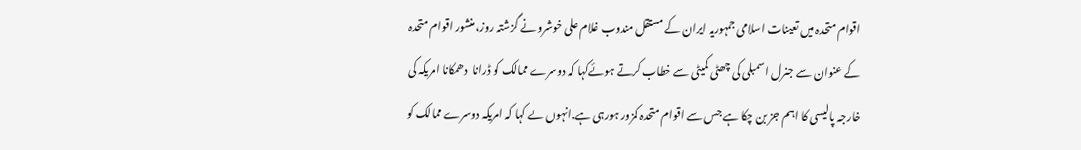اقوام متحدہ میں تعینات اسلامی جمہوریہ ایران کے مستقل مندوب غلام علی خوشرو نے گزشتہ روز، منشور اقوام متحدہ کے عنوان سے جنرل اسمبلی کی چھٹی کمیٹی سے خطاب کرتے ہوئےکہا کہ دوسرے ممالک کو ڈرانا  دھمکانا امریکہ کی خارجہ پالیسی کا اہم جز بن چکا ہے جس سے اقوام متحدہ کمزور ہورہی ہے.انہوں ںے کہا کہ امریکہ دوسرے ممالک کو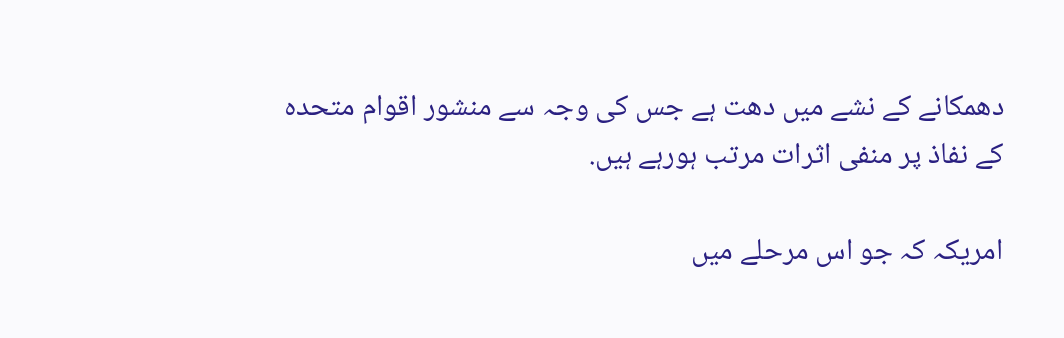دھمکانے کے نشے میں دھت ہے جس کی وجہ سے منشور اقوام متحدہ کے نفاذ پر منفی اثرات مرتب ہورہے ہیں.

امریکہ کہ جو اس مرحلے میں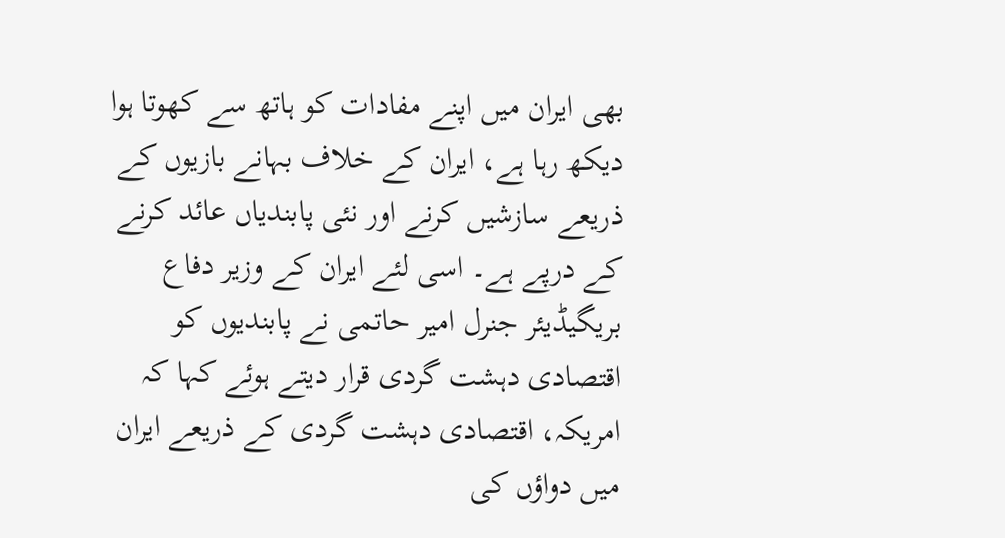بھی ایران میں اپنے مفادات کو ہاتھ سے کھوتا ہوا دیکھ رہا ہے، ایران کے خلاف بہانے بازیوں کے ذریعے سازشیں کرنے اور نئی پابندیاں عائد کرنے کے درپے ہے۔ اسی لئے ایران کے وزیر دفاع بریگیڈیئر جنرل امیر حاتمی نے پابندیوں کو اقتصادی دہشت گردی قرار دیتے ہوئے کہا کہ امریکہ، اقتصادی دہشت گردی کے ذریعے ایران میں دواؤں کی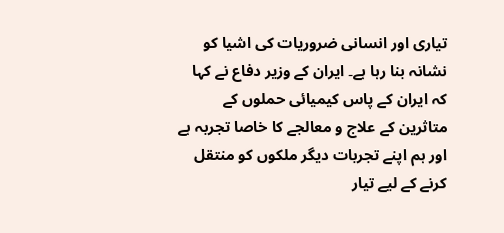تیاری اور انسانی ضروریات کی اشیا کو نشانہ بنا رہا ہے۔ ایران کے وزیر دفاع نے کہا کہ ایران کے پاس کیمیائی حملوں کے متاثرین کے علاج و معالجے کا خاصا تجربہ ہے اور ہم اپنے تجربات دیگر ملکوں کو منتقل کرنے کے لیے تیار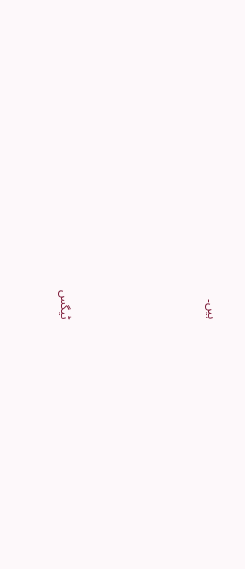ہیں۔







ٹیگس